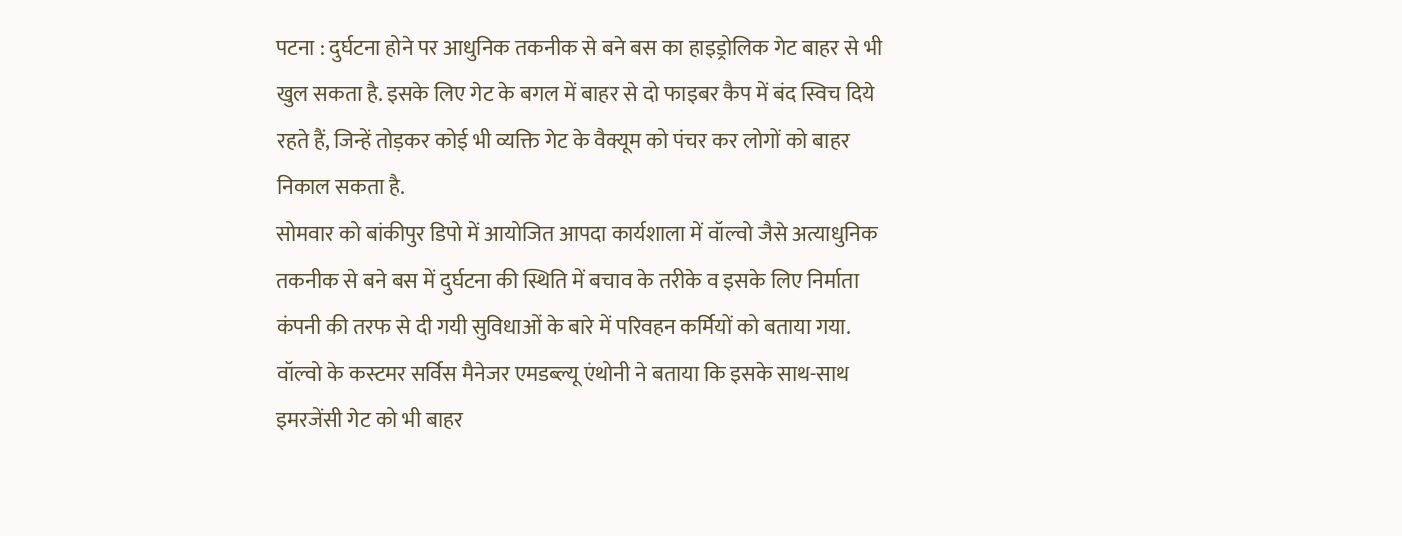पटना : दुर्घटना होने पर आधुनिक तकनीक से बने बस का हाइड्रोलिक गेट बाहर से भी खुल सकता है. इसके लिए गेट के बगल में बाहर से दो फाइबर कैप में बंद स्विच दिये रहते हैं, जिन्हें तोड़कर कोई भी व्यक्ति गेट के वैक्यूम को पंचर कर लोगों को बाहर निकाल सकता है.
सोमवार को बांकीपुर डिपो में आयोजित आपदा कार्यशाला में वॉल्वो जैसे अत्याधुनिक तकनीक से बने बस में दुर्घटना की स्थिति में बचाव के तरीके व इसके लिए निर्माता कंपनी की तरफ से दी गयी सुविधाओं के बारे में परिवहन कर्मियों को बताया गया.
वॉल्वो के कस्टमर सर्विस मैनेजर एमडब्ल्यू एंथोनी ने बताया कि इसके साथ-साथ इमरजेंसी गेट को भी बाहर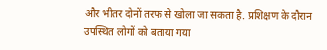और भीतर दोनों तरफ से खोला जा सकता है. प्रशिक्षण के दौरान उपस्थित लोगों को बताया गया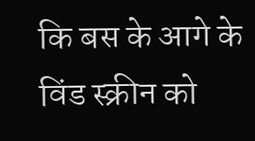कि बस के आगे के विंड स्क्रीन को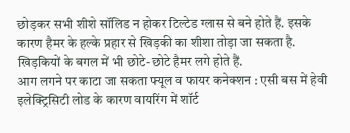छोड़कर सभी शीशे सॉलिड न होकर टिल्टेड ग्लास से बने होते हैं. इसके कारण हैमर के हल्के प्रहार से खिड़की का शीशा तोड़ा जा सकता है. खिड़कियों के बगल में भी छोटे-छोटे हैमर लगे होते हैं.
आग लगने पर काटा जा सकता फ्यूल व फायर कनेक्शन : एसी बस में हेवी इलेक्ट्रिसिटी लोड के कारण वायरिंग में शॉर्ट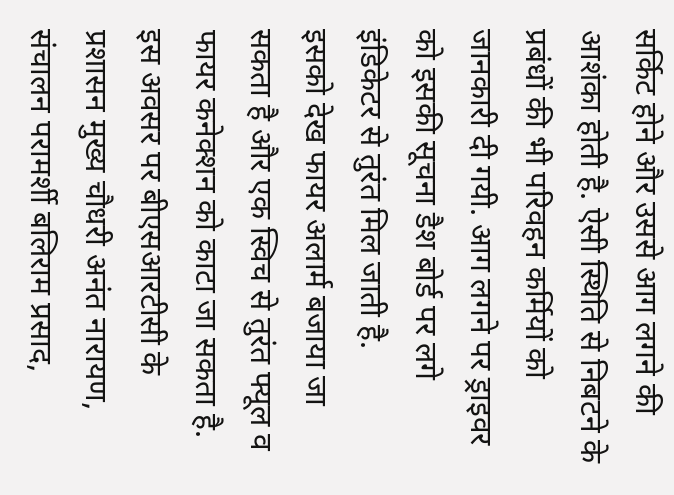सर्किट होने और उससे आग लगने की आशंका होती है. ऐसी स्थिति से निबटने के प्रबंधों की भी परिवहन कर्मियों को जानकारी दी गयी. आग लगने पर ड्राइवर को इसकी सूचना डैश बोर्ड पर लगे इंडिकेटर से तुरंत मिल जाती है.
इसको देख फायर अलार्म बजाया जा सकता है और एक स्विच से तुरंत फ्यूल व फायर कनेक्शन को काटा जा सकता है. इस अवसर पर बीएसआरटीसी के प्रशासन मुख्य चौधरी अनंत नारायण, संचालन परामर्शी बलिराम प्रसाद,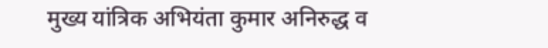मुख्य यांत्रिक अभियंता कुमार अनिरुद्ध व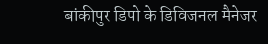बांकीपुर डिपो के डिविजनल मैनेजर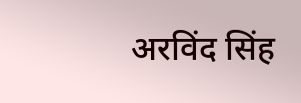अरविंद सिंह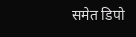समेत डिपो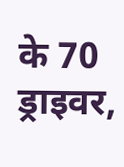के 70 ड्राइवर,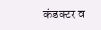कंडक्टर व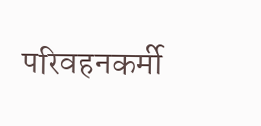परिवहनकर्मी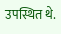उपस्थित थे.